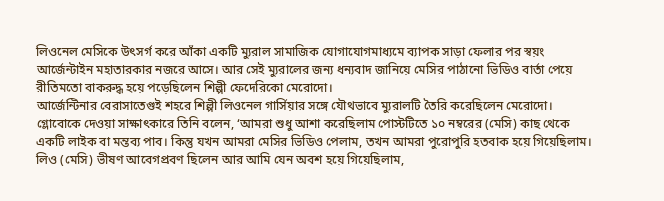লিওনেল মেসিকে উৎসর্গ করে আঁকা একটি ম্যুরাল সামাজিক যোগাযোগমাধ্যমে ব্যাপক সাড়া ফেলার পর স্বয়ং আর্জেন্টাইন মহাতারকার নজরে আসে। আর সেই ম্যুরালের জন্য ধন্যবাদ জানিয়ে মেসির পাঠানো ভিডিও বার্তা পেয়ে রীতিমতো বাকরুদ্ধ হয়ে পড়েছিলেন শিল্পী ফেদেরিকো মেরোদো।
আর্জেন্টিনার বেরাসাতেগুই শহরে শিল্পী লিওনেল গার্সিয়ার সঙ্গে যৌথভাবে ম্যুরালটি তৈরি করেছিলেন মেরোদো। গ্লোবোকে দেওয়া সাক্ষাৎকারে তিনি বলেন, ‘আমরা শুধু আশা করেছিলাম পোস্টটিতে ১০ নম্বরের (মেসি) কাছ থেকে একটি লাইক বা মন্তব্য পাব। কিন্তু যখন আমরা মেসির ভিডিও পেলাম, তখন আমরা পুরোপুরি হতবাক হয়ে গিয়েছিলাম। লিও (মেসি) ভীষণ আবেগপ্রবণ ছিলেন আর আমি যেন অবশ হয়ে গিয়েছিলাম,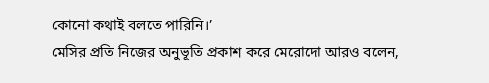কোনো কথাই বলতে পারিনি।’
মেসির প্রতি নিজের অনুভূতি প্রকাশ করে মেরোদো আরও বলেন,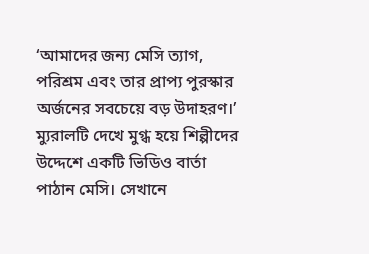‘আমাদের জন্য মেসি ত্যাগ, পরিশ্রম এবং তার প্রাপ্য পুরস্কার অর্জনের সবচেয়ে বড় উদাহরণ।’
ম্যুরালটি দেখে মুগ্ধ হয়ে শিল্পীদের উদ্দেশে একটি ভিডিও বার্তা পাঠান মেসি। সেখানে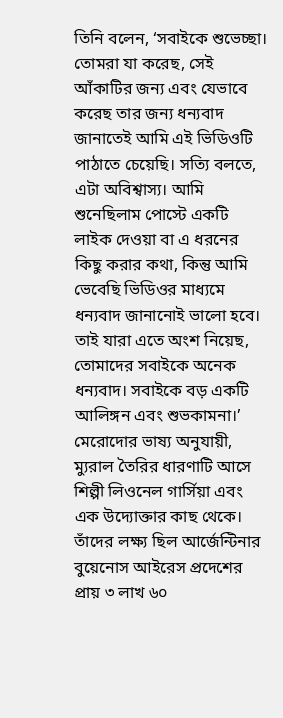তিনি বলেন, ‘সবাইকে শুভেচ্ছা। তোমরা যা করেছ, সেই আঁকাটির জন্য এবং যেভাবে করেছ তার জন্য ধন্যবাদ জানাতেই আমি এই ভিডিওটি পাঠাতে চেয়েছি। সত্যি বলতে, এটা অবিশ্বাস্য। আমি শুনেছিলাম পোস্টে একটি লাইক দেওয়া বা এ ধরনের কিছু করার কথা, কিন্তু আমি ভেবেছি ভিডিওর মাধ্যমে ধন্যবাদ জানানোই ভালো হবে। তাই যারা এতে অংশ নিয়েছ, তোমাদের সবাইকে অনেক ধন্যবাদ। সবাইকে বড় একটি আলিঙ্গন এবং শুভকামনা।’
মেরোদোর ভাষ্য অনুযায়ী, ম্যুরাল তৈরির ধারণাটি আসে শিল্পী লিওনেল গার্সিয়া এবং এক উদ্যোক্তার কাছ থেকে। তাঁদের লক্ষ্য ছিল আর্জেন্টিনার বুয়েনোস আইরেস প্রদেশের প্রায় ৩ লাখ ৬০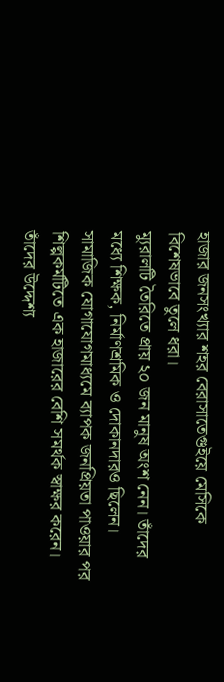হাজার জনসংখ্যার শহর বেরাসাতেগুইয়ে মেসিকে বিশেষভাবে তুলে ধরা।
ম্যুরালটি তৈরিতে প্রায় ২০ জন মানুষ অংশ নেন। তাঁদের মধ্যে শিক্ষক, নির্মাণশ্রমিক ও দোকানদারও ছিলেন। সামাজিক যোগাযোগমাধ্যমে ব্যাপক জনপ্রিয়তা পাওয়ার পর শিল্পকর্মটিতে এক হাজারের বেশি সমর্থক স্বাক্ষর করেন। তাঁদের উদ্দেশ্য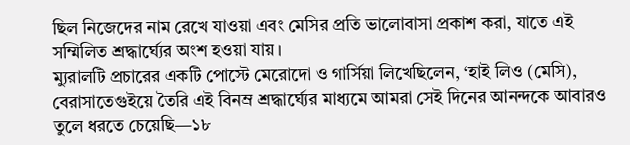ছিল নিজেদের নাম রেখে যাওয়া এবং মেসির প্রতি ভালোবাসা প্রকাশ করা, যাতে এই সম্মিলিত শ্রদ্ধার্ঘ্যের অংশ হওয়া যায়।
ম্যুরালটি প্রচারের একটি পোস্টে মেরোদো ও গার্সিয়া লিখেছিলেন, ‘হাই লিও (মেসি), বেরাসাতেগুইয়ে তৈরি এই বিনম্র শ্রদ্ধার্ঘ্যের মাধ্যমে আমরা সেই দিনের আনন্দকে আবারও তুলে ধরতে চেয়েছি—১৮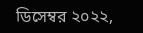ডিসেম্বর ২০২২,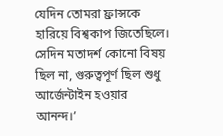যেদিন তোমরা ফ্রান্সকে হারিয়ে বিশ্বকাপ জিতেছিলে। সেদিন মতাদর্শ কোনো বিষয় ছিল না, গুরুত্বপূর্ণ ছিল শুধু আর্জেন্টাইন হওয়ার আনন্দ।’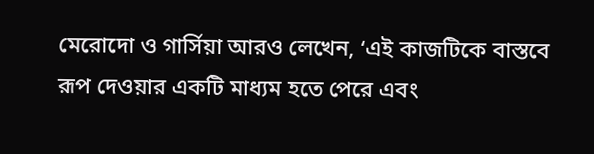মেরোদো ও গার্সিয়া আরও লেখেন, ‘এই কাজটিকে বাস্তবে রূপ দেওয়ার একটি মাধ্যম হতে পেরে এবং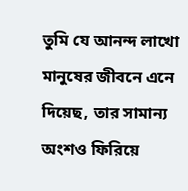তুমি যে আনন্দ লাখো মানুষের জীবনে এনে দিয়েছ, তার সামান্য অংশও ফিরিয়ে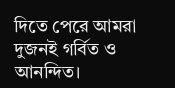দিতে পেরে আমরা দুজনই গর্বিত ও আনন্দিত।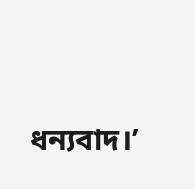ধন্যবাদ।’